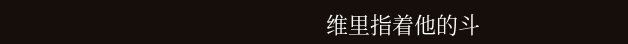维里指着他的斗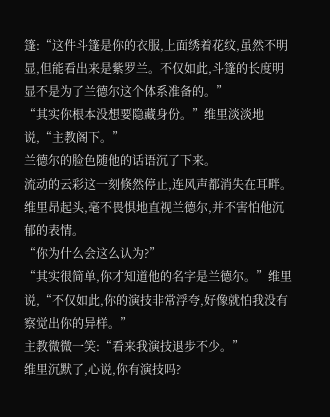篷:“这件斗篷是你的衣服,上面绣着花纹,虽然不明显,但能看出来是紫罗兰。不仅如此,斗篷的长度明显不是为了兰德尔这个体系准备的。”
“其实你根本没想要隐藏身份。”维里淡淡地说,“主教阁下。”
兰德尔的脸色随他的话语沉了下来。
流动的云彩这一刻倏然停止,连风声都消失在耳畔。维里昂起头,毫不畏惧地直视兰德尔,并不害怕他沉郁的表情。
“你为什么会这么认为?”
“其实很简单,你才知道他的名字是兰德尔。”维里说,“不仅如此,你的演技非常浮夸,好像就怕我没有察觉出你的异样。”
主教微微一笑:“看来我演技退步不少。”
维里沉默了,心说,你有演技吗?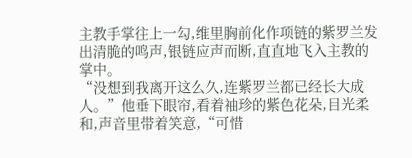主教手掌往上一勾,维里胸前化作项链的紫罗兰发出清脆的鸣声,银链应声而断,直直地飞入主教的掌中。
“没想到我离开这么久,连紫罗兰都已经长大成人。”他垂下眼帘,看着袖珍的紫色花朵,目光柔和,声音里带着笑意,“可惜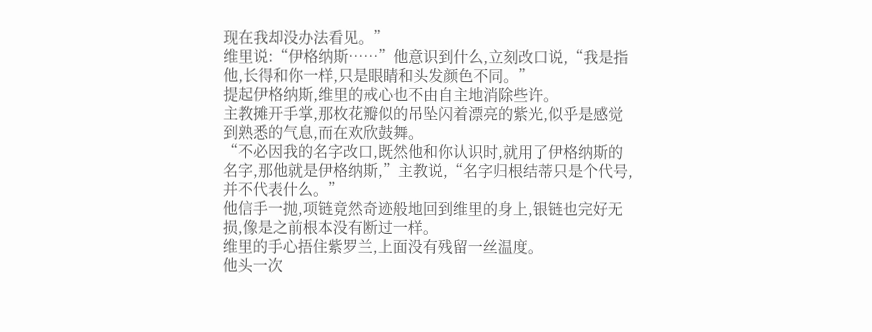现在我却没办法看见。”
维里说:“伊格纳斯……”他意识到什么,立刻改口说,“我是指他,长得和你一样,只是眼睛和头发颜色不同。”
提起伊格纳斯,维里的戒心也不由自主地消除些许。
主教摊开手掌,那枚花瓣似的吊坠闪着漂亮的紫光,似乎是感觉到熟悉的气息,而在欢欣鼓舞。
“不必因我的名字改口,既然他和你认识时,就用了伊格纳斯的名字,那他就是伊格纳斯,”主教说,“名字归根结蒂只是个代号,并不代表什么。”
他信手一抛,项链竟然奇迹般地回到维里的身上,银链也完好无损,像是之前根本没有断过一样。
维里的手心捂住紫罗兰,上面没有残留一丝温度。
他头一次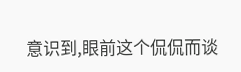意识到,眼前这个侃侃而谈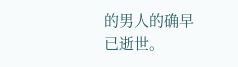的男人的确早已逝世。